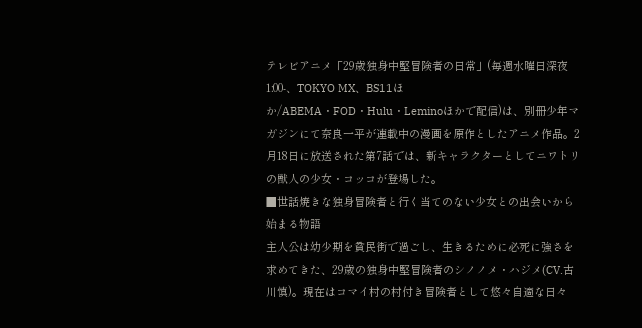テレビアニメ「29歳独身中堅冒険者の日常」(毎週水曜日深夜1:00‐、TOKYO MX、BS11ほか/ABEMA・FOD・Hulu・Leminoほかで配信)は、別冊少年マガジンにて奈良一平が連載中の漫画を原作としたアニメ作品。2月18日に放送された第7話では、新キャラクターとしてニワトリの獣人の少女・コッコが登場した。
■世話焼きな独身冒険者と行く当てのない少女との出会いから始まる物語
主人公は幼少期を貧民街で過ごし、生きるために必死に強さを求めてきた、29歳の独身中堅冒険者のシノノメ・ハジメ(CV.古川慎)。現在はコマイ村の村付き冒険者として悠々自適な日々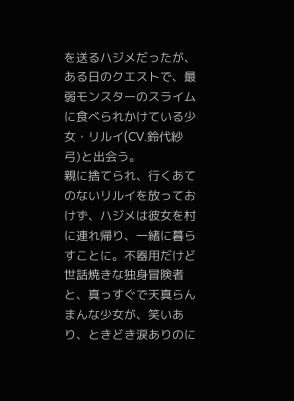を送るハジメだったが、ある日のクエストで、最弱モンスターのスライムに食べられかけている少女・リルイ(CV.鈴代紗弓)と出会う。
親に捨てられ、行くあてのないリルイを放っておけず、ハジメは彼女を村に連れ帰り、一緒に暮らすことに。不器用だけど世話焼きな独身冒険者と、真っすぐで天真らんまんな少女が、笑いあり、ときどき涙ありのに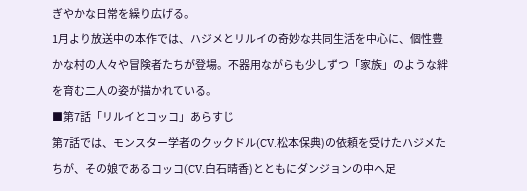ぎやかな日常を繰り広げる。
1月より放送中の本作では、ハジメとリルイの奇妙な共同生活を中心に、個性豊かな村の人々や冒険者たちが登場。不器用ながらも少しずつ「家族」のような絆を育む二人の姿が描かれている。
■第7話「リルイとコッコ」あらすじ
第7話では、モンスター学者のクックドル(CV.松本保典)の依頼を受けたハジメたちが、その娘であるコッコ(CV.白石晴香)とともにダンジョンの中へ足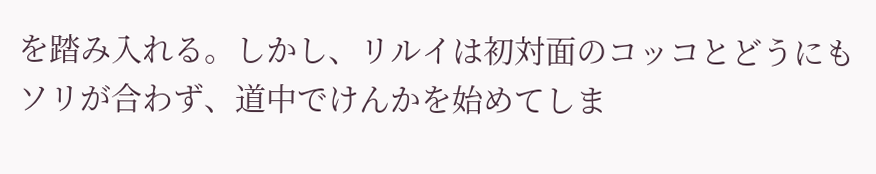を踏み入れる。しかし、リルイは初対面のコッコとどうにもソリが合わず、道中でけんかを始めてしま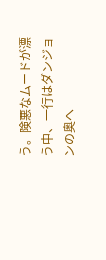う。険悪なムードが漂う中、一行はダンジョンの奥へ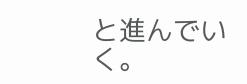と進んでいく。